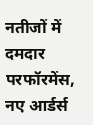नतीजों में दमदार परफॉरमेंस, नए आर्डर्स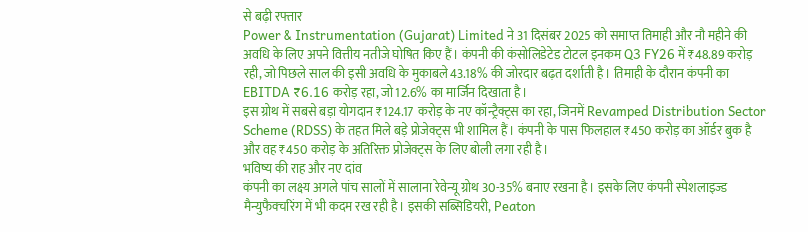से बढ़ी रफ्तार
Power & Instrumentation (Gujarat) Limited ने 31 दिसंबर 2025 को समाप्त तिमाही और नौ महीने की अवधि के लिए अपने वित्तीय नतीजे घोषित किए हैं। कंपनी की कंसोलिडेटेड टोटल इनकम Q3 FY26 में ₹48.89 करोड़ रही, जो पिछले साल की इसी अवधि के मुकाबले 43.18% की जोरदार बढ़त दर्शाती है। तिमाही के दौरान कंपनी का EBITDA ₹6.16 करोड़ रहा, जो 12.6% का मार्जिन दिखाता है।
इस ग्रोथ में सबसे बड़ा योगदान ₹124.17 करोड़ के नए कॉन्ट्रैक्ट्स का रहा, जिनमें Revamped Distribution Sector Scheme (RDSS) के तहत मिले बड़े प्रोजेक्ट्स भी शामिल हैं। कंपनी के पास फिलहाल ₹450 करोड़ का ऑर्डर बुक है और वह ₹450 करोड़ के अतिरिक्त प्रोजेक्ट्स के लिए बोली लगा रही है।
भविष्य की राह और नए दांव
कंपनी का लक्ष्य अगले पांच सालों में सालाना रेवेन्यू ग्रोथ 30-35% बनाए रखना है। इसके लिए कंपनी स्पेशलाइज्ड मैन्युफैक्चरिंग में भी कदम रख रही है। इसकी सब्सिडियरी, Peaton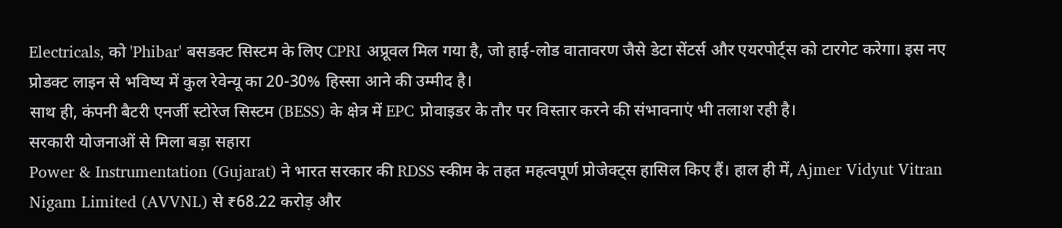Electricals, को 'Phibar' बसडक्ट सिस्टम के लिए CPRI अप्रूवल मिल गया है, जो हाई-लोड वातावरण जैसे डेटा सेंटर्स और एयरपोर्ट्स को टारगेट करेगा। इस नए प्रोडक्ट लाइन से भविष्य में कुल रेवेन्यू का 20-30% हिस्सा आने की उम्मीद है।
साथ ही, कंपनी बैटरी एनर्जी स्टोरेज सिस्टम (BESS) के क्षेत्र में EPC प्रोवाइडर के तौर पर विस्तार करने की संभावनाएं भी तलाश रही है।
सरकारी योजनाओं से मिला बड़ा सहारा
Power & Instrumentation (Gujarat) ने भारत सरकार की RDSS स्कीम के तहत महत्वपूर्ण प्रोजेक्ट्स हासिल किए हैं। हाल ही में, Ajmer Vidyut Vitran Nigam Limited (AVVNL) से ₹68.22 करोड़ और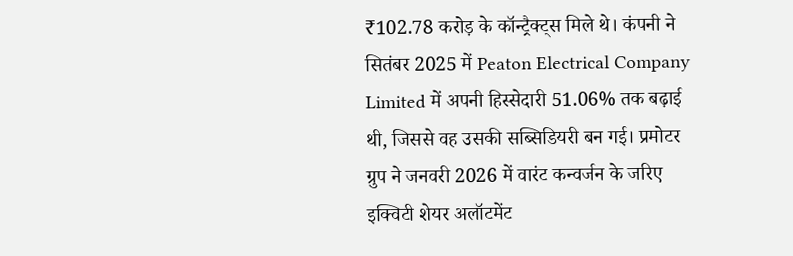₹102.78 करोड़ के कॉन्ट्रैक्ट्स मिले थे। कंपनी ने सितंबर 2025 में Peaton Electrical Company Limited में अपनी हिस्सेदारी 51.06% तक बढ़ाई थी, जिससे वह उसकी सब्सिडियरी बन गई। प्रमोटर ग्रुप ने जनवरी 2026 में वारंट कन्वर्जन के जरिए इक्विटी शेयर अलॉटमेंट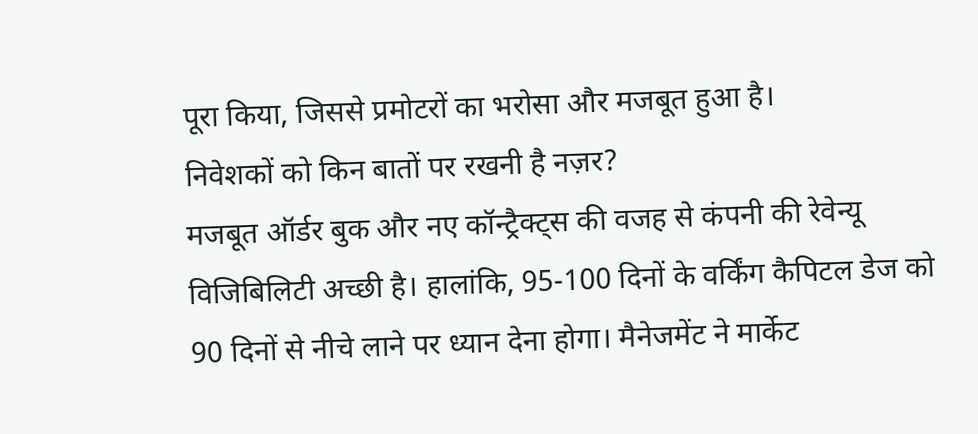पूरा किया, जिससे प्रमोटरों का भरोसा और मजबूत हुआ है।
निवेशकों को किन बातों पर रखनी है नज़र?
मजबूत ऑर्डर बुक और नए कॉन्ट्रैक्ट्स की वजह से कंपनी की रेवेन्यू विजिबिलिटी अच्छी है। हालांकि, 95-100 दिनों के वर्किंग कैपिटल डेज को 90 दिनों से नीचे लाने पर ध्यान देना होगा। मैनेजमेंट ने मार्केट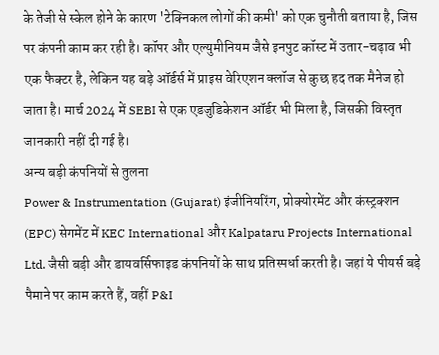के तेजी से स्केल होने के कारण 'टेक्निकल लोगों की कमी' को एक चुनौती बताया है, जिस पर कंपनी काम कर रही है। कॉपर और एल्युमीनियम जैसे इनपुट कॉस्ट में उतार-चढ़ाव भी एक फैक्टर है, लेकिन यह बड़े ऑर्डर्स में प्राइस वेरिएशन क्लॉज से कुछ हद तक मैनेज हो जाता है। मार्च 2024 में SEBI से एक एडजुडिकेशन ऑर्डर भी मिला है, जिसकी विस्तृत जानकारी नहीं दी गई है।
अन्य बड़ी कंपनियों से तुलना
Power & Instrumentation (Gujarat) इंजीनियरिंग, प्रोक्योरमेंट और कंस्ट्रक्शन (EPC) सेगमेंट में KEC International और Kalpataru Projects International Ltd. जैसी बड़ी और डायवर्सिफाइड कंपनियों के साथ प्रतिस्पर्धा करती है। जहां ये पीयर्स बड़े पैमाने पर काम करते हैं, वहीं P&I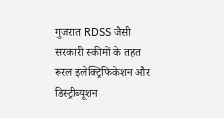गुजरात RDSS जैसी सरकारी स्कीमों के तहत रूरल इलेक्ट्रिफिकेशन और डिस्ट्रीब्यूशन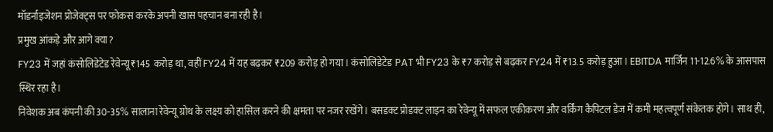मॉडर्नाइजेशन प्रोजेक्ट्स पर फोकस करके अपनी खास पहचान बना रही है।
प्रमुख आंकड़े और आगे क्या?
FY23 में जहां कंसोलिडेटेड रेवेन्यू ₹145 करोड़ था, वहीं FY24 में यह बढ़कर ₹209 करोड़ हो गया। कंसोलिडेटेड PAT भी FY23 के ₹7 करोड़ से बढ़कर FY24 में ₹13.5 करोड़ हुआ। EBITDA मार्जिन 11-12.6% के आसपास स्थिर रहा है।
निवेशक अब कंपनी की 30-35% सालाना रेवेन्यू ग्रोथ के लक्ष्य को हासिल करने की क्षमता पर नजर रखेंगे। बसडक्ट प्रोडक्ट लाइन का रेवेन्यू में सफल एकीकरण और वर्किंग कैपिटल डेज में कमी महत्वपूर्ण संकेतक होंगे। साथ ही,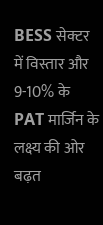BESS सेक्टर में विस्तार और 9-10% के PAT मार्जिन के लक्ष्य की ओर बढ़त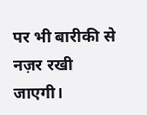पर भी बारीकी से नज़र रखी जाएगी।